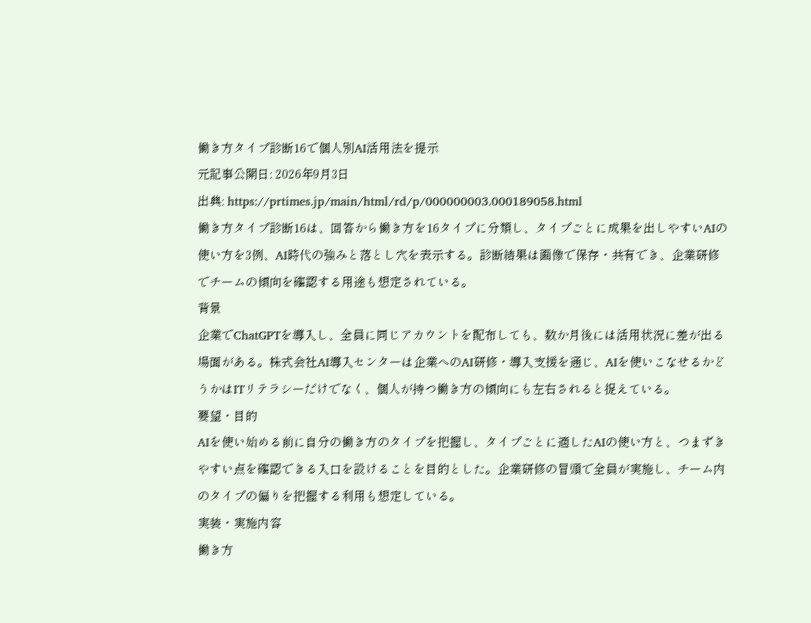働き方タイプ診断16で個人別AI活用法を提示
元記事公開日: 2026年9月3日
出典: https://prtimes.jp/main/html/rd/p/000000003.000189058.html
働き方タイプ診断16は、回答から働き方を16タイプに分類し、タイプごとに成果を出しやすいAIの使い方を3例、AI時代の強みと落とし穴を表示する。診断結果は画像で保存・共有でき、企業研修でチームの傾向を確認する用途も想定されている。
背景
企業でChatGPTを導入し、全員に同じアカウントを配布しても、数か月後には活用状況に差が出る場面がある。株式会社AI導入センターは企業へのAI研修・導入支援を通じ、AIを使いこなせるかどうかはITリテラシーだけでなく、個人が持つ働き方の傾向にも左右されると捉えている。
要望・目的
AIを使い始める前に自分の働き方のタイプを把握し、タイプごとに適したAIの使い方と、つまずきやすい点を確認できる入口を設けることを目的とした。企業研修の冒頭で全員が実施し、チーム内のタイプの偏りを把握する利用も想定している。
実装・実施内容
働き方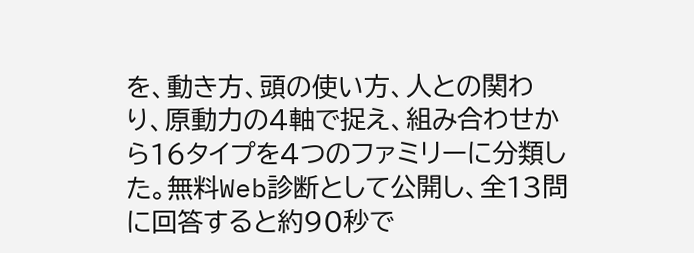を、動き方、頭の使い方、人との関わり、原動力の4軸で捉え、組み合わせから16タイプを4つのファミリーに分類した。無料Web診断として公開し、全13問に回答すると約90秒で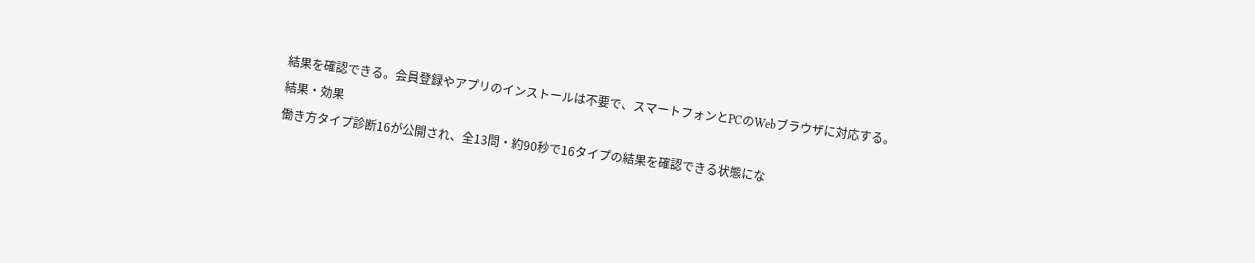結果を確認できる。会員登録やアプリのインストールは不要で、スマートフォンとPCのWebブラウザに対応する。
結果・効果
働き方タイプ診断16が公開され、全13問・約90秒で16タイプの結果を確認できる状態にな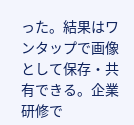った。結果はワンタップで画像として保存・共有できる。企業研修で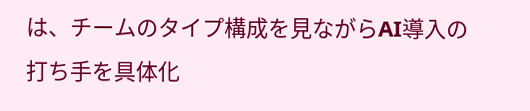は、チームのタイプ構成を見ながらAI導入の打ち手を具体化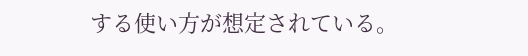する使い方が想定されている。